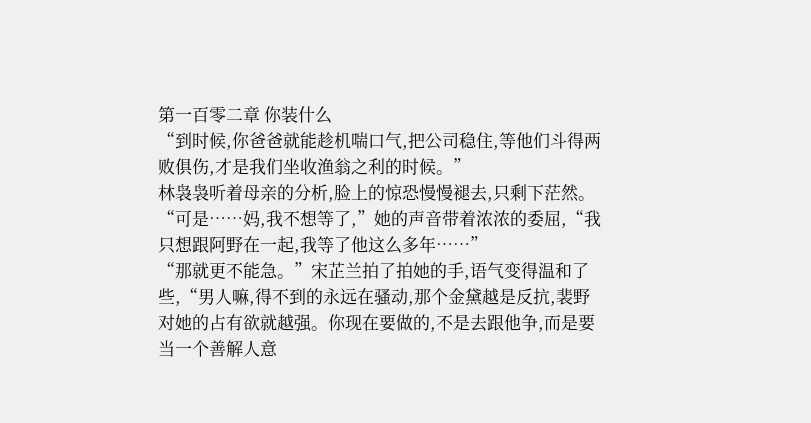第一百零二章 你装什么
“到时候,你爸爸就能趁机喘口气,把公司稳住,等他们斗得两败俱伤,才是我们坐收渔翁之利的时候。”
林袅袅听着母亲的分析,脸上的惊恐慢慢褪去,只剩下茫然。
“可是……妈,我不想等了,”她的声音带着浓浓的委屈,“我只想跟阿野在一起,我等了他这么多年……”
“那就更不能急。”宋芷兰拍了拍她的手,语气变得温和了些,“男人嘛,得不到的永远在骚动,那个金黛越是反抗,裴野对她的占有欲就越强。你现在要做的,不是去跟他争,而是要当一个善解人意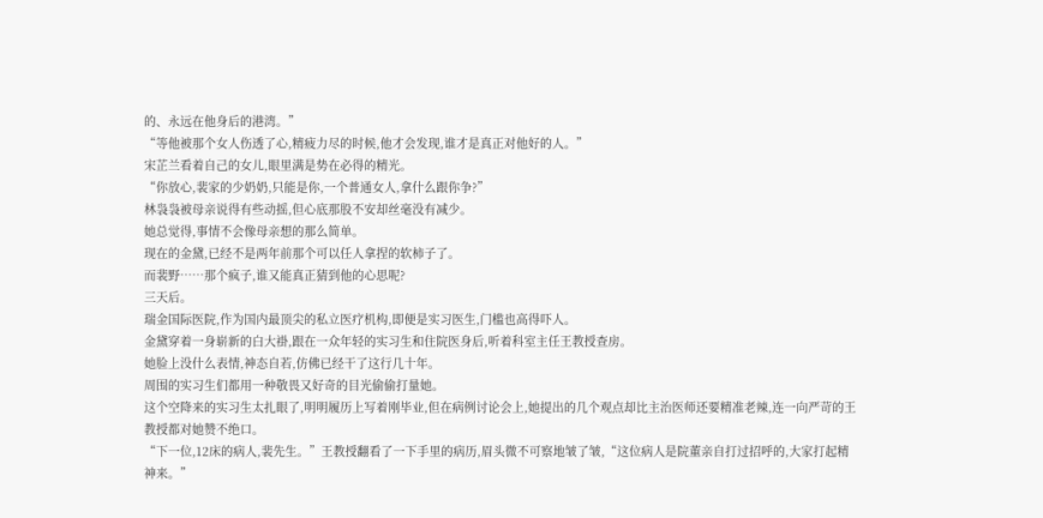的、永远在他身后的港湾。”
“等他被那个女人伤透了心,精疲力尽的时候,他才会发现,谁才是真正对他好的人。”
宋芷兰看着自己的女儿,眼里满是势在必得的精光。
“你放心,裴家的少奶奶,只能是你,一个普通女人,拿什么跟你争?”
林袅袅被母亲说得有些动摇,但心底那股不安却丝毫没有减少。
她总觉得,事情不会像母亲想的那么简单。
现在的金黛,已经不是两年前那个可以任人拿捏的软柿子了。
而裴野……那个疯子,谁又能真正猜到他的心思呢?
三天后。
瑞金国际医院,作为国内最顶尖的私立医疗机构,即便是实习医生,门槛也高得吓人。
金黛穿着一身崭新的白大褂,跟在一众年轻的实习生和住院医身后,听着科室主任王教授查房。
她脸上没什么表情,神态自若,仿佛已经干了这行几十年。
周围的实习生们都用一种敬畏又好奇的目光偷偷打量她。
这个空降来的实习生太扎眼了,明明履历上写着刚毕业,但在病例讨论会上,她提出的几个观点却比主治医师还要精准老辣,连一向严苛的王教授都对她赞不绝口。
“下一位,12床的病人,裴先生。”王教授翻看了一下手里的病历,眉头微不可察地皱了皱,“这位病人是院董亲自打过招呼的,大家打起精神来。”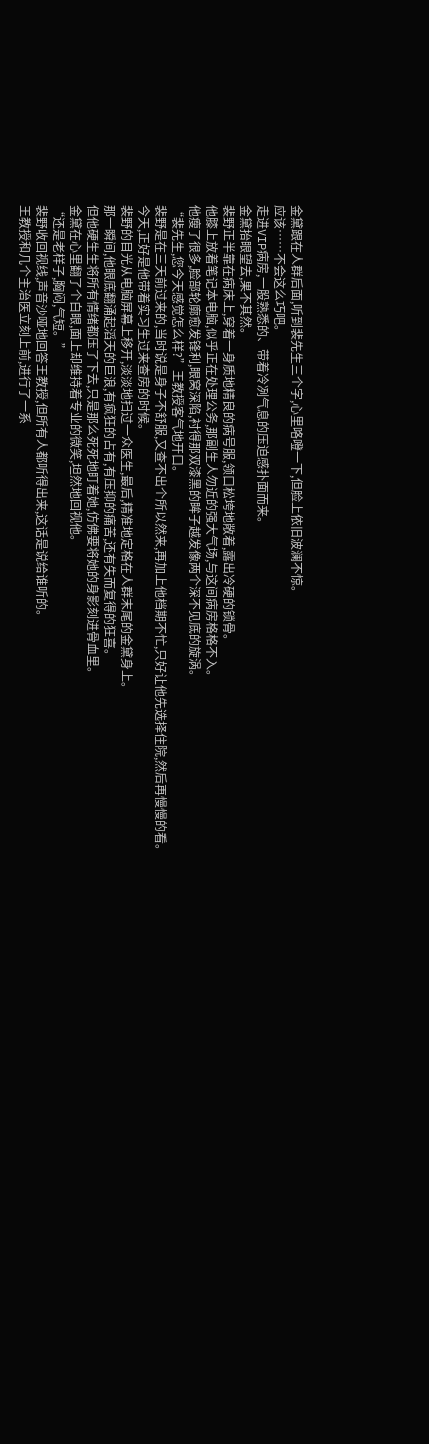金黛跟在人群后面,听到裴先生三个字,心里咯噔一下,但脸上依旧波澜不惊。
应该……不会这么巧吧。
走进VIP病房,一股熟悉的、带着冷冽气息的压迫感扑面而来。
金黛抬眼望去,果不其然。
裴野正半靠在病床上,穿着一身质地精良的病号服,领口松垮地敞着,露出冷硬的锁骨。
他膝上放着笔记本电脑,似乎正在处理公务,那副生人勿近的强大气场,与这间病房格格不入。
他瘦了很多,脸部轮廓愈发锋利,眼窝深陷,衬得那双漆黑的眸子越发像两个深不见底的旋涡。
“裴先生,您今天感觉怎么样?”王教授客气地开口。
裴野是在三天前过来的,当时说是身子不舒服,又查不出个所以然来,再加上他档期不忙,只好让他先选择住院,然后再慢慢的看。
今天,正好是他带着实习生过来查房的时候。
裴野的目光从电脑屏幕上移开,淡淡地扫过一众医生,最后,精准地定格在人群末尾的金黛身上。
那一瞬间,他眼底翻涌起滔天的巨浪,有疯狂的占有,有压抑的痛苦,还有失而复得的狂喜。
但他硬生生将所有情绪都压了下去,只是那么死死地盯着她,仿佛要将她的身影刻进骨血里。
金黛在心里翻了个白眼,面上却维持着专业的微笑,坦然地回视他。
“还是老样子,胸闷,气短。”
裴野收回视线,声音沙哑地回答王教授,但所有人都听得出来,这话是说给谁听的。
王教授和几个主治医立刻上前,进行了一系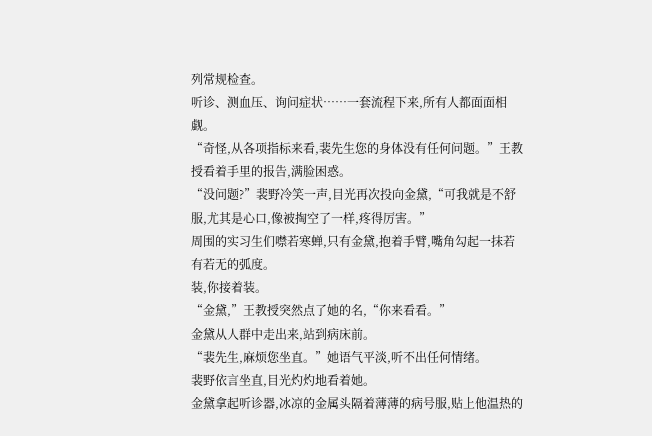列常规检查。
听诊、测血压、询问症状……一套流程下来,所有人都面面相觑。
“奇怪,从各项指标来看,裴先生您的身体没有任何问题。”王教授看着手里的报告,满脸困惑。
“没问题?”裴野冷笑一声,目光再次投向金黛,“可我就是不舒服,尤其是心口,像被掏空了一样,疼得厉害。”
周围的实习生们噤若寒蝉,只有金黛,抱着手臂,嘴角勾起一抹若有若无的弧度。
装,你接着装。
“金黛,”王教授突然点了她的名,“你来看看。”
金黛从人群中走出来,站到病床前。
“裴先生,麻烦您坐直。”她语气平淡,听不出任何情绪。
裴野依言坐直,目光灼灼地看着她。
金黛拿起听诊器,冰凉的金属头隔着薄薄的病号服,贴上他温热的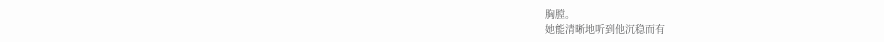胸膛。
她能清晰地听到他沉稳而有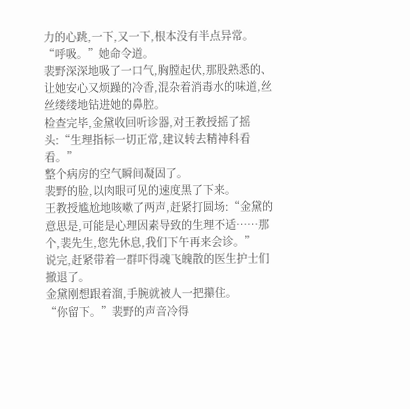力的心跳,一下,又一下,根本没有半点异常。
“呼吸。”她命令道。
裴野深深地吸了一口气,胸膛起伏,那股熟悉的、让她安心又烦躁的冷香,混杂着消毒水的味道,丝丝缕缕地钻进她的鼻腔。
检查完毕,金黛收回听诊器,对王教授摇了摇头:“生理指标一切正常,建议转去精神科看看。”
整个病房的空气瞬间凝固了。
裴野的脸,以肉眼可见的速度黑了下来。
王教授尴尬地咳嗽了两声,赶紧打圆场:“金黛的意思是,可能是心理因素导致的生理不适……那个,裴先生,您先休息,我们下午再来会诊。”
说完,赶紧带着一群吓得魂飞魄散的医生护士们撤退了。
金黛刚想跟着溜,手腕就被人一把攥住。
“你留下。”裴野的声音冷得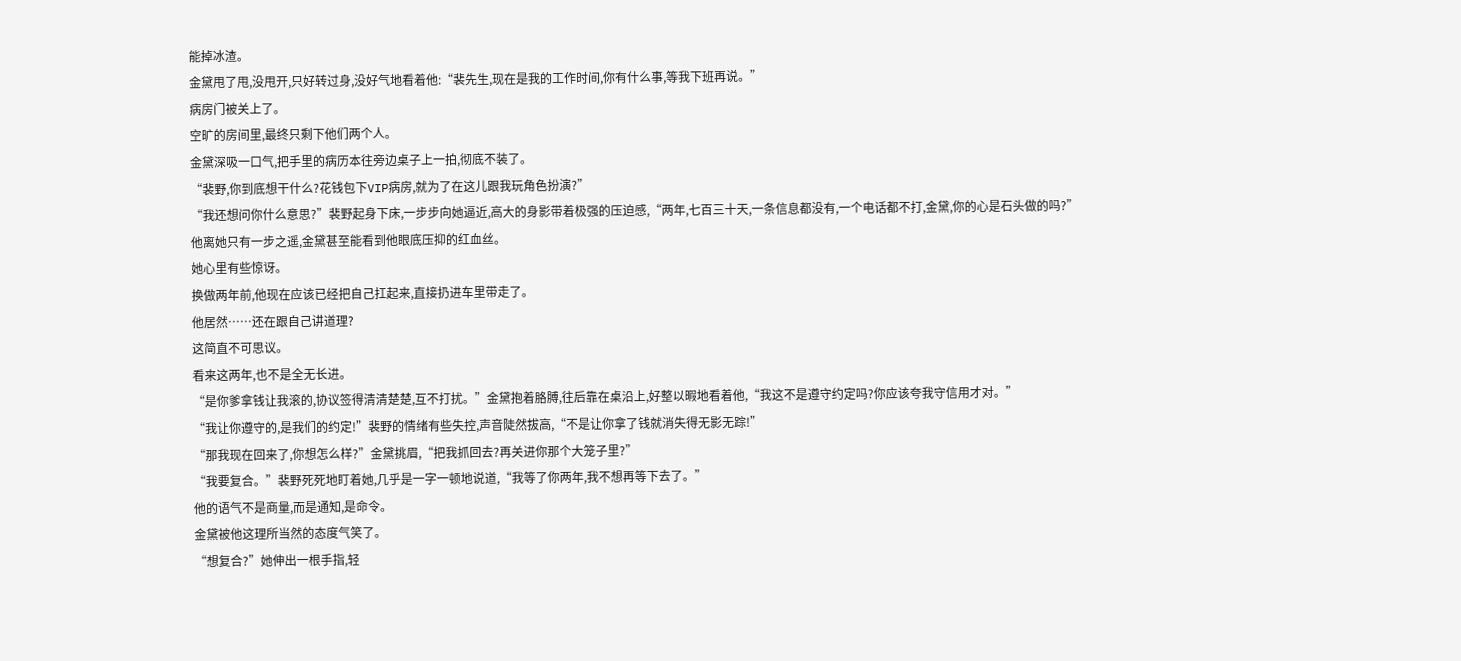能掉冰渣。
金黛甩了甩,没甩开,只好转过身,没好气地看着他:“裴先生,现在是我的工作时间,你有什么事,等我下班再说。”
病房门被关上了。
空旷的房间里,最终只剩下他们两个人。
金黛深吸一口气,把手里的病历本往旁边桌子上一拍,彻底不装了。
“裴野,你到底想干什么?花钱包下VIP病房,就为了在这儿跟我玩角色扮演?”
“我还想问你什么意思?”裴野起身下床,一步步向她逼近,高大的身影带着极强的压迫感,“两年,七百三十天,一条信息都没有,一个电话都不打,金黛,你的心是石头做的吗?”
他离她只有一步之遥,金黛甚至能看到他眼底压抑的红血丝。
她心里有些惊讶。
换做两年前,他现在应该已经把自己扛起来,直接扔进车里带走了。
他居然……还在跟自己讲道理?
这简直不可思议。
看来这两年,也不是全无长进。
“是你爹拿钱让我滚的,协议签得清清楚楚,互不打扰。”金黛抱着胳膊,往后靠在桌沿上,好整以暇地看着他,“我这不是遵守约定吗?你应该夸我守信用才对。”
“我让你遵守的,是我们的约定!”裴野的情绪有些失控,声音陡然拔高,“不是让你拿了钱就消失得无影无踪!”
“那我现在回来了,你想怎么样?”金黛挑眉,“把我抓回去?再关进你那个大笼子里?”
“我要复合。”裴野死死地盯着她,几乎是一字一顿地说道,“我等了你两年,我不想再等下去了。”
他的语气不是商量,而是通知,是命令。
金黛被他这理所当然的态度气笑了。
“想复合?”她伸出一根手指,轻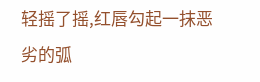轻摇了摇,红唇勾起一抹恶劣的弧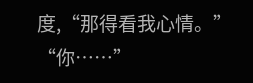度,“那得看我心情。”
“你……”